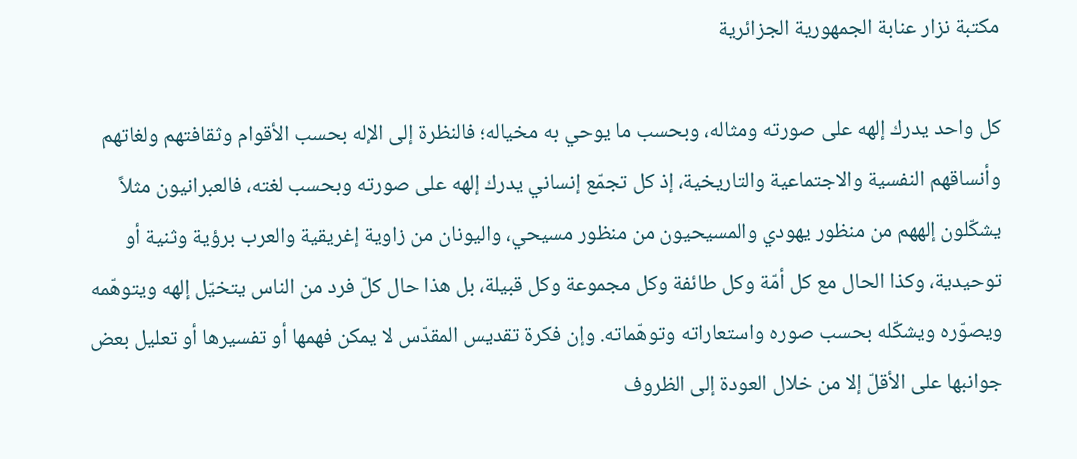مكتبة نزار عنابة الجمهورية الجزائرية

كل واحد يدرك إلهه على صورته ومثاله، وبحسب ما يوحي به مخياله؛ فالنظرة إلى الإله بحسب الأقوام وثقافتهم ولغاتهم وأنساقهم النفسية والاجتماعية والتاريخية، إذ كل تجمّع إنساني يدرك إلهه على صورته وبحسب لغته، فالعبرانيون مثلاً يشكّلون إلههم من منظور يهودي والمسيحيون من منظور مسيحي، واليونان من زاوية إغريقية والعرب برؤية وثنية أو توحيدية، وكذا الحال مع كل أمّة وكل طائفة وكل مجموعة وكل قبيلة، بل هذا حال كلّ فرد من الناس يتخيّل إلهه ويتوهّمه ويصوّره ويشكّله بحسب صوره واستعاراته وتوهّماته. وإن فكرة تقديس المقدّس لا يمكن فهمها أو تفسيرها أو تعليل بعض جوانبها على الأقلّ إلا من خلال العودة إلى الظروف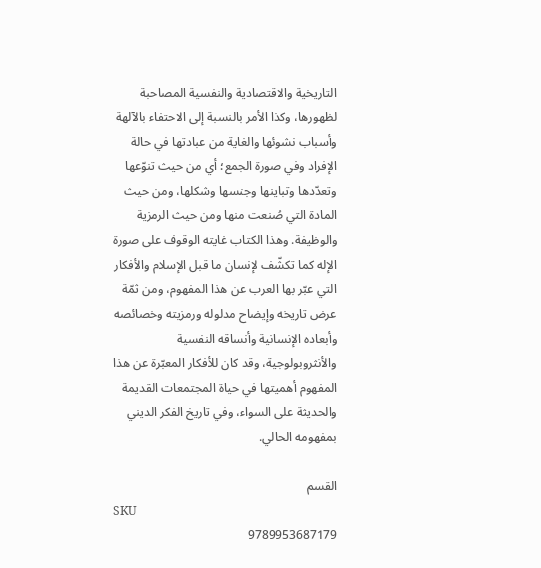التاريخية والاقتصادية والنفسية المصاحبة لظهورها، وكذا الأمر بالنسبة إلى الاحتفاء بالآلهة وأسباب نشوئها والغاية من عبادتها في حالة الإفراد وفي صورة الجمع؛ أي من حيث تنوّعها وتعدّدها وتباينها وجنسها وشكلها، ومن حيث المادة التي صُنعت منها ومن حيث الرمزية والوظيفة. وهذا الكتاب غايته الوقوف على صورة الإله كما تكشّف لإنسان ما قبل الإسلام والأفكار التي عبّر بها العرب عن هذا المفهوم، ومن ثمّة عرض تاريخه وإيضاح مدلوله ورمزيته وخصائصه وأبعاده الإنسانية وأنساقه النفسية والأنثروبولوجية، وقد كان للأفكار المعبّرة عن هذا المفهوم أهميتها في حياة المجتمعات القديمة والحديثة على السواء، وفي تاريخ الفكر الديني بمفهومه الحالي.

القسم
SKU
9789953687179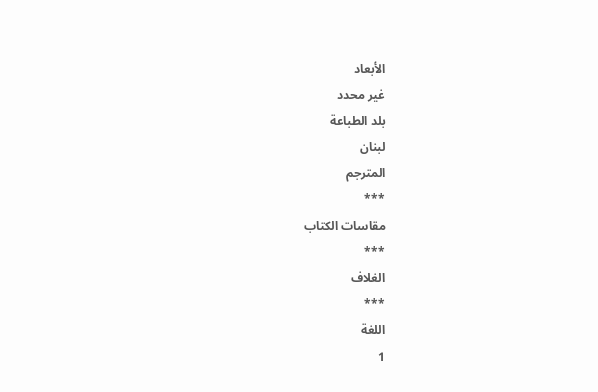الأبعاد
غير محدد
بلد الطباعة
لبنان
المترجم
***
مقاسات الكتاب
***
الغلاف
***
اللغة
1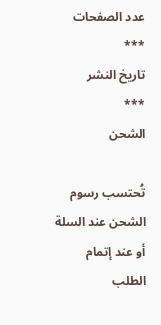عدد الصفحات
***
تاريخ النشر
***
الشحن

تُحتسب رسوم الشحن عند السلة أو عند إتمام الطلب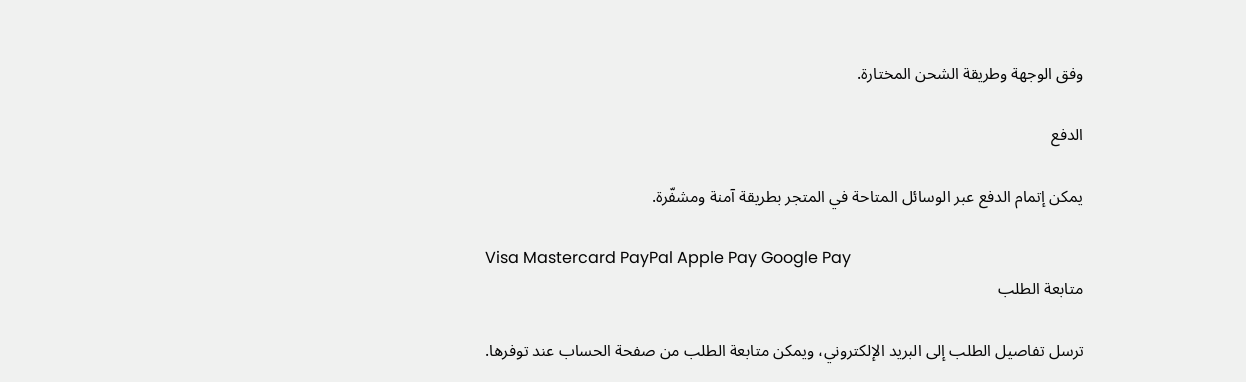وفق الوجهة وطريقة الشحن المختارة.

الدفع

يمكن إتمام الدفع عبر الوسائل المتاحة في المتجر بطريقة آمنة ومشفّرة.

Visa Mastercard PayPal Apple Pay Google Pay
متابعة الطلب

ترسل تفاصيل الطلب إلى البريد الإلكتروني، ويمكن متابعة الطلب من صفحة الحساب عند توفرها.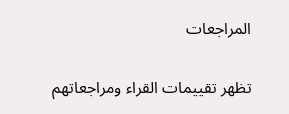المراجعات

تظهر تقييمات القراء ومراجعاتهم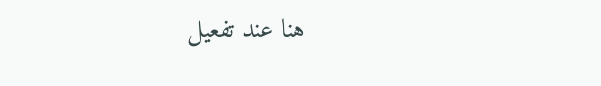هنا عند تفعيل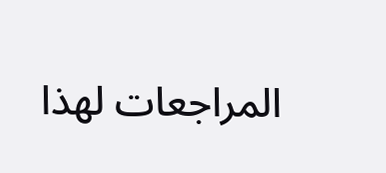المراجعات لهذا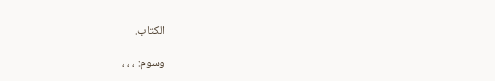الكتاب.

وسوم: ، ، ،